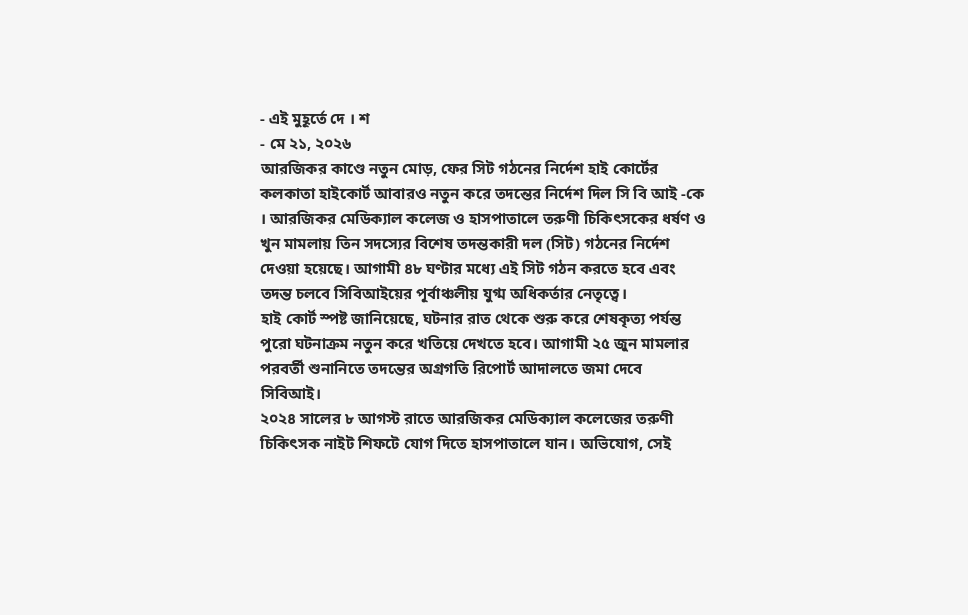- এই মুহূর্তে দে । শ
- মে ২১, ২০২৬
আরজিকর কাণ্ডে নতুন মোড়, ফের সিট গঠনের নির্দেশ হাই কোর্টের
কলকাতা হাইকোর্ট আবারও নতুন করে তদন্তের নির্দেশ দিল সি বি আই -কে । আরজিকর মেডিক্যাল কলেজ ও হাসপাতালে তরুণী চিকিৎসকের ধর্ষণ ও খুন মামলায় তিন সদস্যের বিশেষ তদন্তকারী দল (সিট) গঠনের নির্দেশ দেওয়া হয়েছে। আগামী ৪৮ ঘণ্টার মধ্যে এই সিট গঠন করতে হবে এবং তদন্ত চলবে সিবিআইয়ের পূর্বাঞ্চলীয় যুগ্ম অধিকর্তার নেতৃত্বে।
হাই কোর্ট স্পষ্ট জানিয়েছে, ঘটনার রাত থেকে শুরু করে শেষকৃত্য পর্যন্ত পুরো ঘটনাক্রম নতুন করে খতিয়ে দেখতে হবে। আগামী ২৫ জুন মামলার পরবর্তী শুনানিতে তদন্তের অগ্রগতি রিপোর্ট আদালতে জমা দেবে সিবিআই।
২০২৪ সালের ৮ আগস্ট রাতে আরজিকর মেডিক্যাল কলেজের তরুণী চিকিৎসক নাইট শিফটে যোগ দিতে হাসপাতালে যান। অভিযোগ, সেই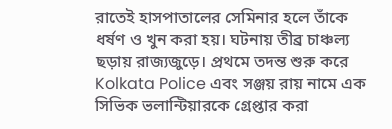রাতেই হাসপাতালের সেমিনার হলে তাঁকে ধর্ষণ ও খুন করা হয়। ঘটনায় তীব্র চাঞ্চল্য ছড়ায় রাজ্যজুড়ে। প্রথমে তদন্ত শুরু করে Kolkata Police এবং সঞ্জয় রায় নামে এক সিভিক ভলান্টিয়ারকে গ্রেপ্তার করা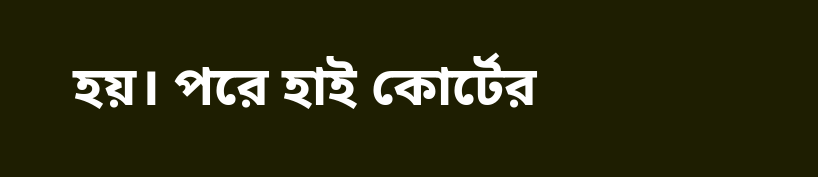হয়। পরে হাই কোর্টের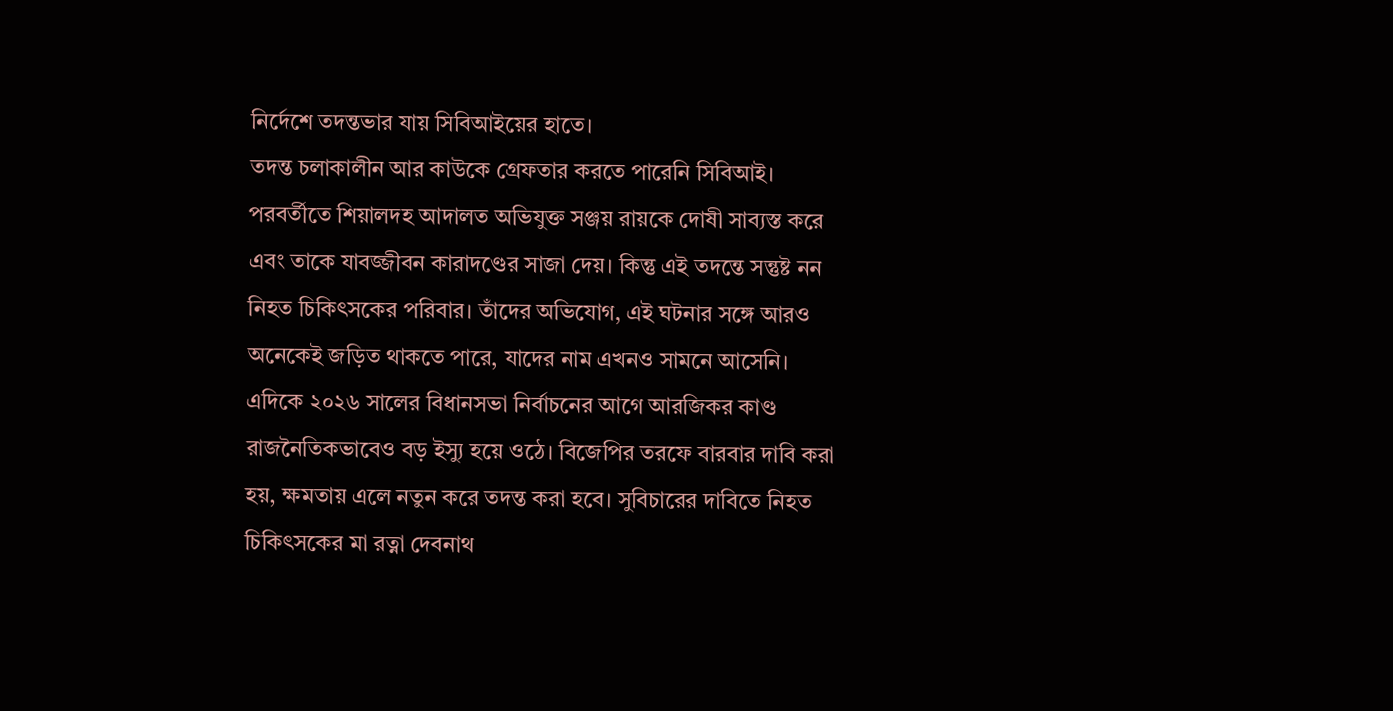নির্দেশে তদন্তভার যায় সিবিআইয়ের হাতে।
তদন্ত চলাকালীন আর কাউকে গ্রেফতার করতে পারেনি সিবিআই। পরবর্তীতে শিয়ালদহ আদালত অভিযুক্ত সঞ্জয় রায়কে দোষী সাব্যস্ত করে এবং তাকে যাবজ্জীবন কারাদণ্ডের সাজা দেয়। কিন্তু এই তদন্তে সন্তুষ্ট নন নিহত চিকিৎসকের পরিবার। তাঁদের অভিযোগ, এই ঘটনার সঙ্গে আরও অনেকেই জড়িত থাকতে পারে, যাদের নাম এখনও সামনে আসেনি।
এদিকে ২০২৬ সালের বিধানসভা নির্বাচনের আগে আরজিকর কাণ্ড রাজনৈতিকভাবেও বড় ইস্যু হয়ে ওঠে। বিজেপির তরফে বারবার দাবি করা হয়, ক্ষমতায় এলে নতুন করে তদন্ত করা হবে। সুবিচারের দাবিতে নিহত চিকিৎসকের মা রত্না দেবনাথ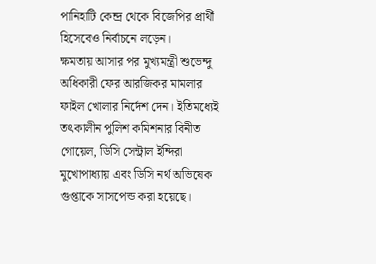পানিহাটি কেন্দ্র থেকে বিজেপির প্রার্থী হিসেবেও নির্বাচনে লড়েন।
ক্ষমতায় আসার পর মুখ্যমন্ত্রী শুভেন্দু অধিকারী ফের আরজিকর মামলার ফাইল খোলার নির্দেশ দেন। ইতিমধ্যেই তৎকালীন পুলিশ কমিশনার বিনীত গোয়েল, ডিসি সেন্ট্রাল ইন্দিরা মুখোপাধ্যায় এবং ডিসি নর্থ অভিষেক গুপ্তাকে সাসপেন্ড করা হয়েছে।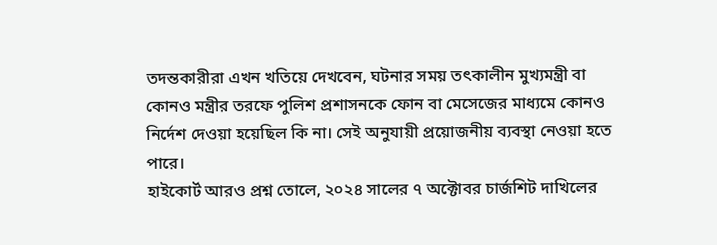তদন্তকারীরা এখন খতিয়ে দেখবেন, ঘটনার সময় তৎকালীন মুখ্যমন্ত্রী বা কোনও মন্ত্রীর তরফে পুলিশ প্রশাসনকে ফোন বা মেসেজের মাধ্যমে কোনও নির্দেশ দেওয়া হয়েছিল কি না। সেই অনুযায়ী প্রয়োজনীয় ব্যবস্থা নেওয়া হতে পারে।
হাইকোর্ট আরও প্রশ্ন তোলে, ২০২৪ সালের ৭ অক্টোবর চার্জশিট দাখিলের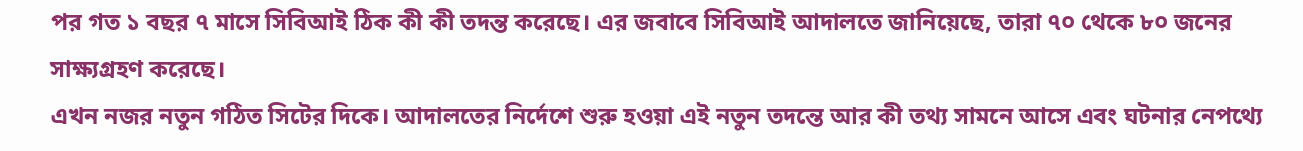পর গত ১ বছর ৭ মাসে সিবিআই ঠিক কী কী তদন্ত করেছে। এর জবাবে সিবিআই আদালতে জানিয়েছে, তারা ৭০ থেকে ৮০ জনের সাক্ষ্যগ্রহণ করেছে।
এখন নজর নতুন গঠিত সিটের দিকে। আদালতের নির্দেশে শুরু হওয়া এই নতুন তদন্তে আর কী তথ্য সামনে আসে এবং ঘটনার নেপথ্যে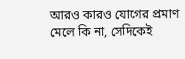আরও কারও যোগের প্রমাণ মেলে কি না, সেদিকেই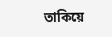তাকিয়ে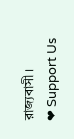রাজ্যবাসী।
❤ Support Us